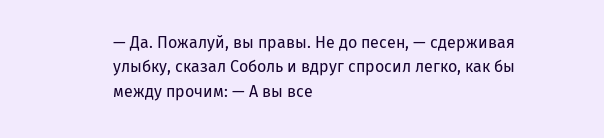— Да. Пожалуй, вы правы. Не до песен, — сдерживая улыбку, сказал Соболь и вдруг спросил легко, как бы между прочим: — А вы все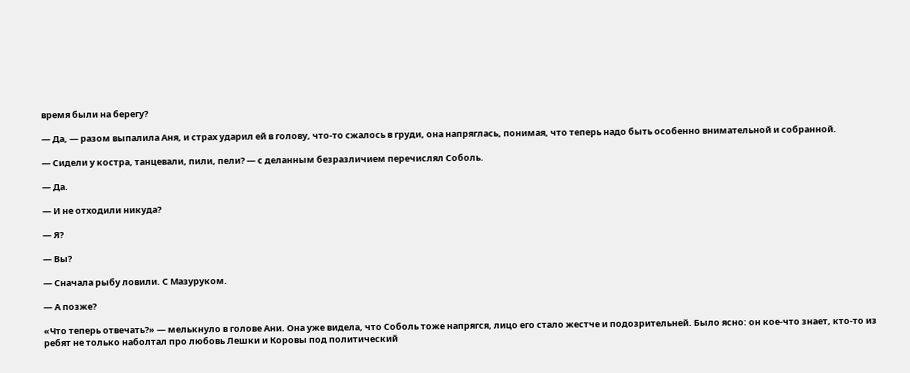время были на берегу?

— Да, — разом выпалила Аня, и страх ударил ей в голову, что-то сжалось в груди, она напряглась, понимая, что теперь надо быть особенно внимательной и собранной.

— Сидели у костра, танцевали, пили, пели? — с деланным безразличием перечислял Соболь.

— Да.

— И не отходили никуда?

— Я?

— Вы?

— Сначала рыбу ловили. С Мазуруком.

— А позже?

«Что теперь отвечать?» — мелькнуло в голове Ани. Она уже видела, что Соболь тоже напрягся, лицо его стало жестче и подозрительней. Было ясно: он кое-что знает, кто-то из ребят не только наболтал про любовь Лешки и Коровы под политический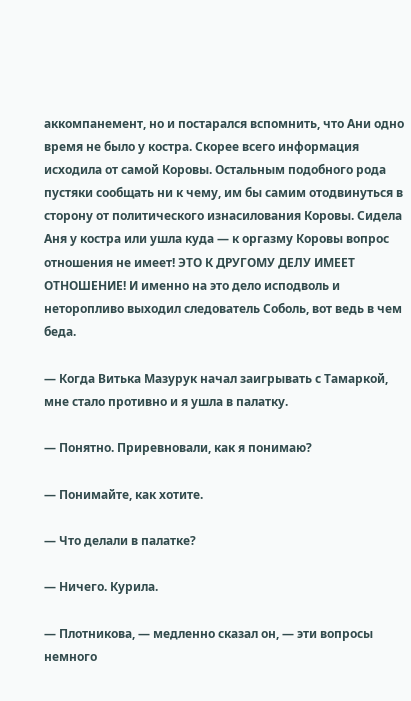аккомпанемент, но и постарался вспомнить, что Ани одно время не было у костра. Скорее всего информация исходила от самой Коровы. Остальным подобного рода пустяки сообщать ни к чему, им бы самим отодвинуться в сторону от политического изнасилования Коровы. Сидела Аня у костра или ушла куда — к оргазму Коровы вопрос отношения не имеет! ЭТО К ДРУГОМУ ДЕЛУ ИМЕЕТ ОТНОШЕНИЕ! И именно на это дело исподволь и неторопливо выходил следователь Соболь, вот ведь в чем беда.

— Когда Витька Мазурук начал заигрывать с Тамаркой, мне стало противно и я ушла в палатку.

— Понятно. Приревновали, как я понимаю?

— Понимайте, как хотите.

— Что делали в палатке?

— Ничего. Курила.

— Плотникова, — медленно сказал он, — эти вопросы немного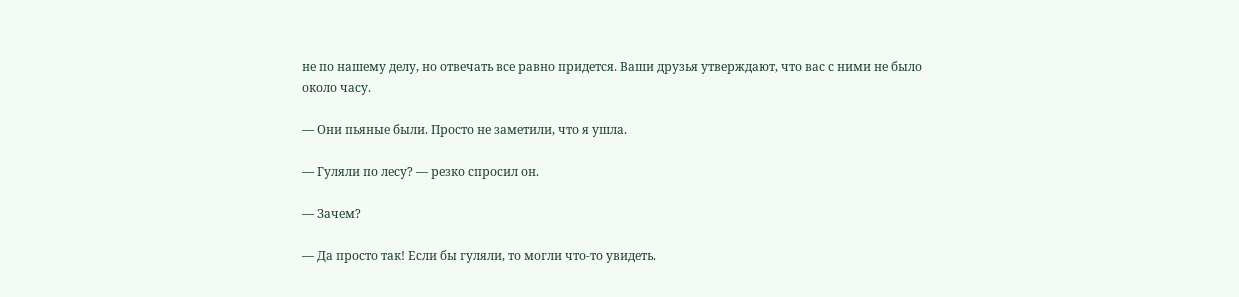не по нашему делу, но отвечать все равно придется. Ваши друзья утверждают, что вас с ними не было около часу.

— Они пьяные были. Просто не заметили, что я ушла.

— Гуляли по лесу? — резко спросил он.

— Зачем?

— Да просто так! Если бы гуляли, то могли что-то увидеть.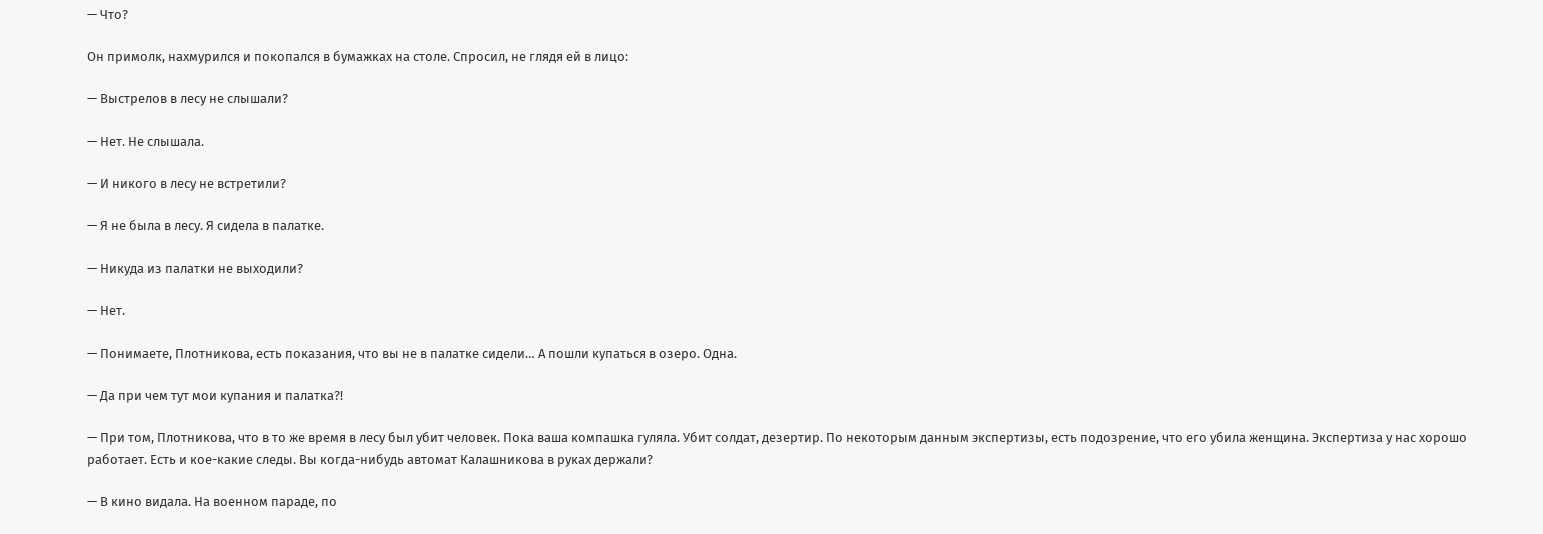— Что?

Он примолк, нахмурился и покопался в бумажках на столе. Спросил, не глядя ей в лицо:

— Выстрелов в лесу не слышали?

— Нет. Не слышала.

— И никого в лесу не встретили?

— Я не была в лесу. Я сидела в палатке.

— Никуда из палатки не выходили?

— Нет.

— Понимаете, Плотникова, есть показания, что вы не в палатке сидели… А пошли купаться в озеро. Одна.

— Да при чем тут мои купания и палатка?!

— При том, Плотникова, что в то же время в лесу был убит человек. Пока ваша компашка гуляла. Убит солдат, дезертир. По некоторым данным экспертизы, есть подозрение, что его убила женщина. Экспертиза у нас хорошо работает. Есть и кое-какие следы. Вы когда-нибудь автомат Калашникова в руках держали?

— В кино видала. На военном параде, по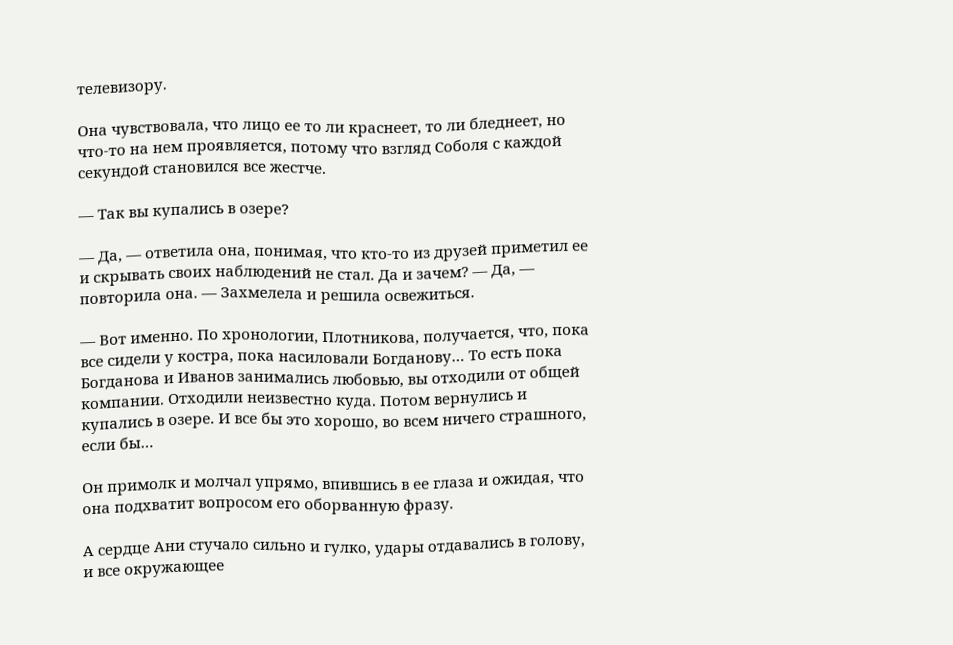телевизору.

Она чувствовала, что лицо ее то ли краснеет, то ли бледнеет, но что-то на нем проявляется, потому что взгляд Соболя с каждой секундой становился все жестче.

— Так вы купались в озере?

— Да, — ответила она, понимая, что кто-то из друзей приметил ее и скрывать своих наблюдений не стал. Да и зачем? — Да, — повторила она. — Захмелела и решила освежиться.

— Вот именно. По хронологии, Плотникова, получается, что, пока все сидели у костра, пока насиловали Богданову… То есть пока Богданова и Иванов занимались любовью, вы отходили от общей компании. Отходили неизвестно куда. Потом вернулись и купались в озере. И все бы это хорошо, во всем ничего страшного, если бы…

Он примолк и молчал упрямо, впившись в ее глаза и ожидая, что она подхватит вопросом его оборванную фразу.

А сердце Ани стучало сильно и гулко, удары отдавались в голову, и все окружающее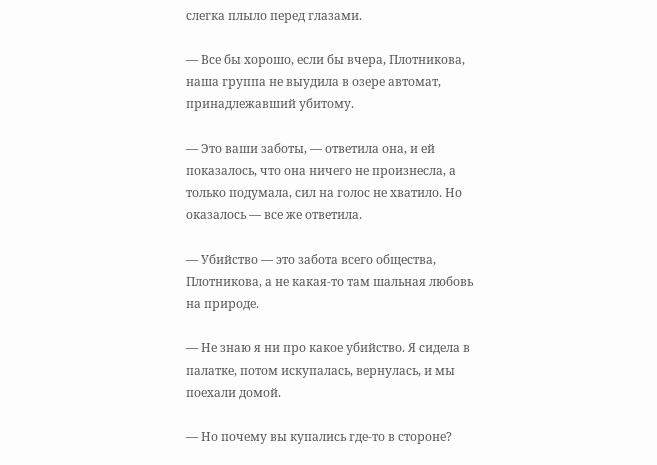слегка плыло перед глазами.

— Все бы хорошо, если бы вчера, Плотникова, наша группа не выудила в озере автомат, принадлежавший убитому.

— Это ваши заботы, — ответила она, и ей показалось, что она ничего не произнесла, а только подумала, сил на голос не хватило. Но оказалось — все же ответила.

— Убийство — это забота всего общества, Плотникова, а не какая-то там шальная любовь на природе.

— Не знаю я ни про какое убийство. Я сидела в палатке, потом искупалась, вернулась, и мы поехали домой.

— Но почему вы купались где-то в стороне?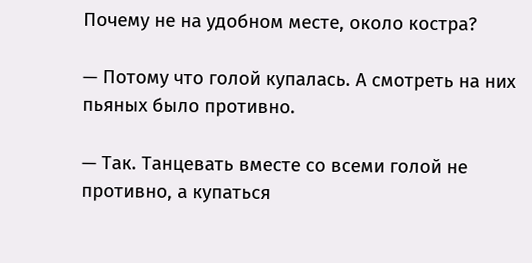Почему не на удобном месте, около костра?

— Потому что голой купалась. А смотреть на них пьяных было противно.

— Так. Танцевать вместе со всеми голой не противно, а купаться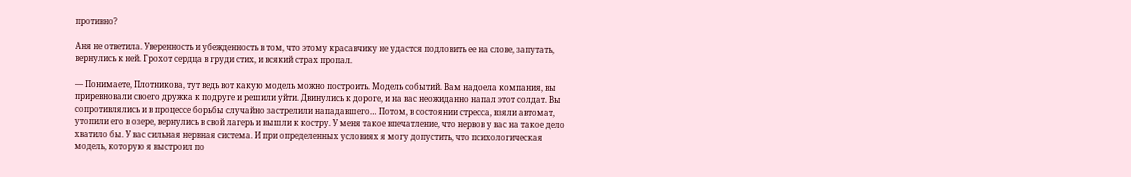противно?

Аня не ответила. Уверенность и убежденность в том, что этому красавчику не удастся подловить ее на слове, запутать, вернулись к ней. Грохот сердца в груди стих, и всякий страх пропал.

— Понимаете, Плотникова, тут ведь вот какую модель можно построить. Модель событий. Вам надоела компания, вы приревновали своего дружка к подруге и решили уйти. Двинулись к дороге, и на вас неожиданно напал этот солдат. Вы сопротивлялись и в процессе борьбы случайно застрелили нападавшего… Потом, в состоянии стресса, взяли автомат, утопили его в озере, вернулись в свой лагерь и вышли к костру. У меня такое впечатление, что нервов у вас на такое дело хватило бы. У вас сильная нервная система. И при определенных условиях я могу допустить, что психологическая модель, которую я выстроил по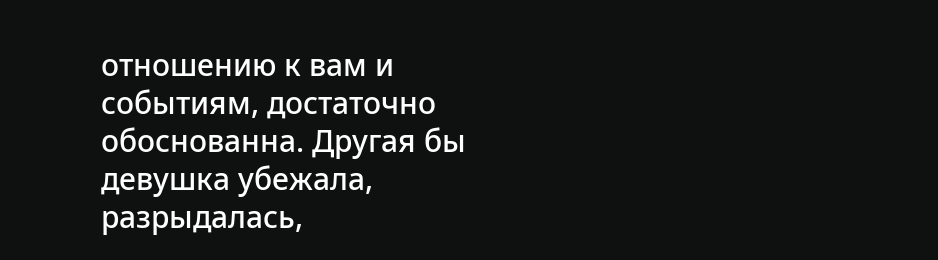отношению к вам и событиям, достаточно обоснованна. Другая бы девушка убежала, разрыдалась,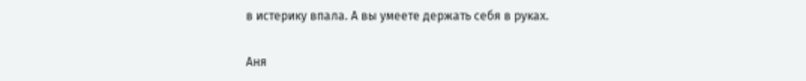в истерику впала. А вы умеете держать себя в руках.

Аня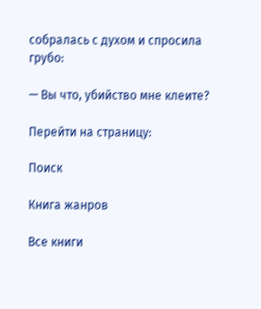собралась с духом и спросила грубо:

— Вы что, убийство мне клеите?

Перейти на страницу:

Поиск

Книга жанров

Все книги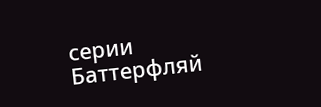серии Баттерфляй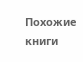Похожие книги